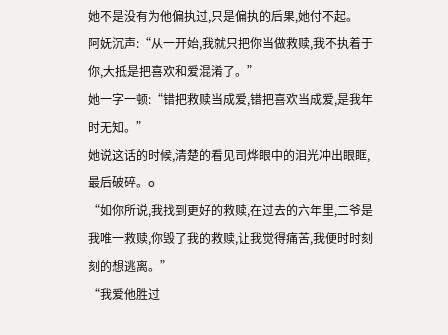她不是没有为他偏执过,只是偏执的后果,她付不起。
阿妩沉声:“从一开始,我就只把你当做救赎,我不执着于你,大抵是把喜欢和爱混淆了。”
她一字一顿:“错把救赎当成爱,错把喜欢当成爱,是我年时无知。”
她说这话的时候,清楚的看见司烨眼中的泪光冲出眼眶,最后破碎。o
“如你所说,我找到更好的救赎,在过去的六年里,二爷是我唯一救赎,你毁了我的救赎,让我觉得痛苦,我便时时刻刻的想逃离。”
“我爱他胜过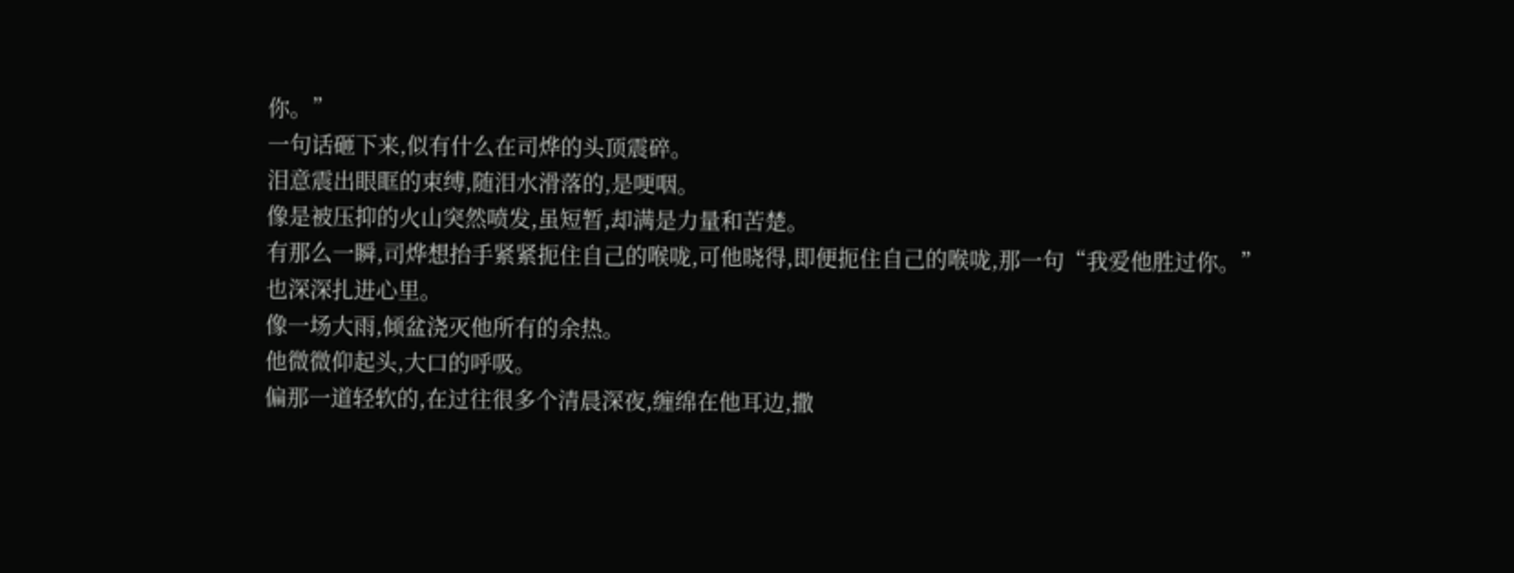你。”
一句话砸下来,似有什么在司烨的头顶震碎。
泪意震出眼眶的束缚,随泪水滑落的,是哽咽。
像是被压抑的火山突然喷发,虽短暂,却满是力量和苦楚。
有那么一瞬,司烨想抬手紧紧扼住自己的喉咙,可他晓得,即便扼住自己的喉咙,那一句“我爱他胜过你。”
也深深扎进心里。
像一场大雨,倾盆浇灭他所有的余热。
他微微仰起头,大口的呼吸。
偏那一道轻软的,在过往很多个清晨深夜,缠绵在他耳边,撒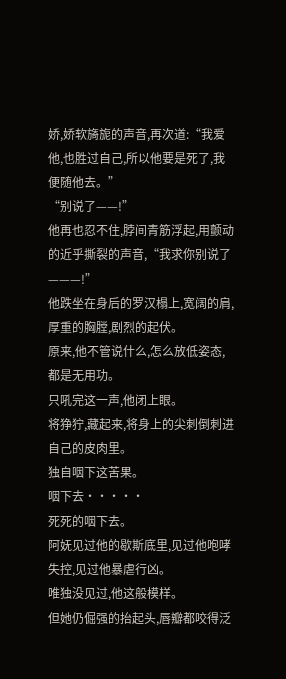娇,娇软旖旎的声音,再次道:“我爱他,也胜过自己,所以他要是死了,我便随他去。”
“别说了——!”
他再也忍不住,脖间青筋浮起,用颤动的近乎撕裂的声音,“我求你别说了———!”
他跌坐在身后的罗汉榻上,宽阔的肩,厚重的胸膛,剧烈的起伏。
原来,他不管说什么,怎么放低姿态,都是无用功。
只吼完这一声,他闭上眼。
将狰狞,藏起来,将身上的尖刺倒刺进自己的皮肉里。
独自咽下这苦果。
咽下去·····
死死的咽下去。
阿妩见过他的歇斯底里,见过他咆哮失控,见过他暴虐行凶。
唯独没见过,他这般模样。
但她仍倔强的抬起头,唇瓣都咬得泛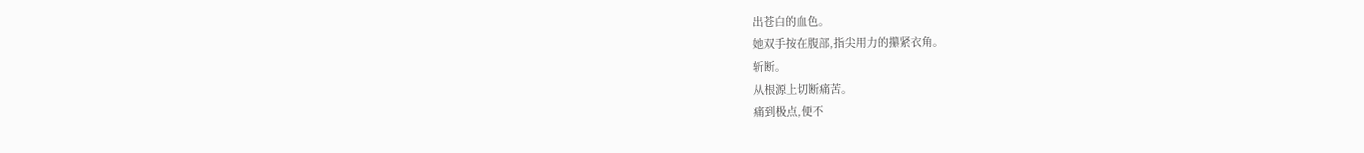出苍白的血色。
她双手按在腹部,指尖用力的攥紧衣角。
斩断。
从根源上切断痛苦。
痛到极点,便不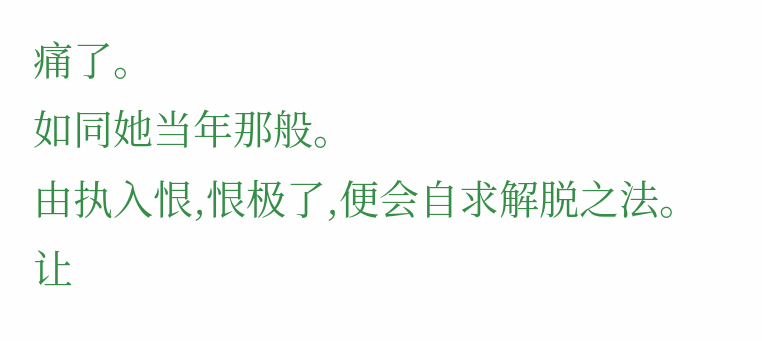痛了。
如同她当年那般。
由执入恨,恨极了,便会自求解脱之法。
让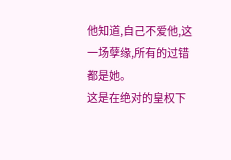他知道,自己不爱他,这一场孽缘,所有的过错都是她。
这是在绝对的皇权下